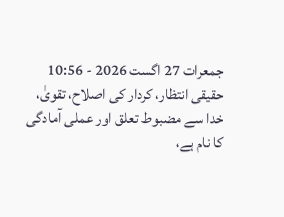جمعرات 27 اگست 2026 - 10:56
حقیقی انتظار، کردار کی اصلاح، تقویٰ، خدا سے مضبوط تعلق اور عملی آمادگی کا نام ہے،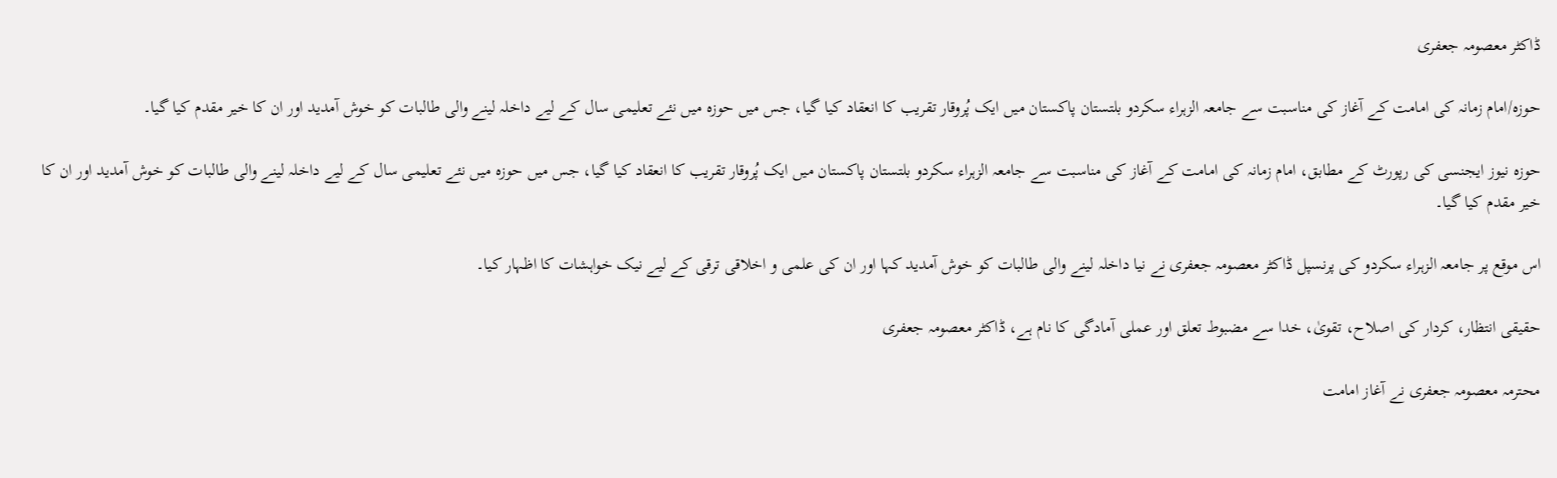ڈاکٹر معصومہ جعفری

حوزہ/امام زمانہ کی امامت کے آغاز کی مناسبت سے جامعہ الزہراء سکردو بلتستان پاکستان میں ایک پُروقار تقریب کا انعقاد کیا گیا، جس میں حوزہ میں نئے تعلیمی سال کے لیے داخلہ لینے والی طالبات کو خوش آمدید اور ان کا خیر مقدم کیا گیا۔

حوزہ نیوز ایجنسی کی رپورٹ کے مطابق، امام زمانہ کی امامت کے آغاز کی مناسبت سے جامعہ الزہراء سکردو بلتستان پاکستان میں ایک پُروقار تقریب کا انعقاد کیا گیا، جس میں حوزہ میں نئے تعلیمی سال کے لیے داخلہ لینے والی طالبات کو خوش آمدید اور ان کا خیر مقدم کیا گیا۔

اس موقع پر جامعہ الزہراء سکردو کی پرنسپل ڈاکٹر معصومہ جعفری نے نیا داخلہ لینے والی طالبات کو خوش آمدید کہا اور ان کی علمی و اخلاقی ترقی کے لیے نیک خواہشات کا اظہار کیا۔

حقیقی انتظار، کردار کی اصلاح، تقویٰ، خدا سے مضبوط تعلق اور عملی آمادگی کا نام ہے، ڈاکٹر معصومہ جعفری

محترمہ معصومہ جعفری نے آغاز امامت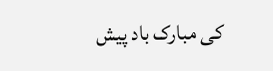کی مبارک باد پیش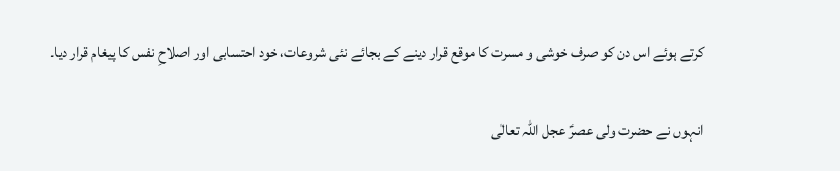کرتے ہوئے اس دن کو صرف خوشی و مسرت کا موقع قرار دینے کے بجائے نئی شروعات، خود احتسابی اور اصلاحِ نفس کا پیغام قرار دیا۔

انہوں نے حضرت ولی عصرؑ عجل اللہ تعالٰی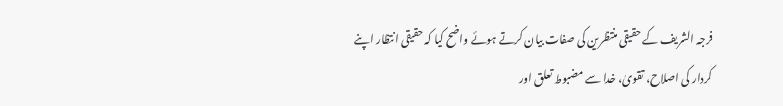فرجہ الشریف کے حقیقی منتظرین کی صفات بیان کرتے ہوئے واضح کیا کہ حقیقی انتظار اپنے کردار کی اصلاح، تقویٰ، خدا سے مضبوط تعلق اور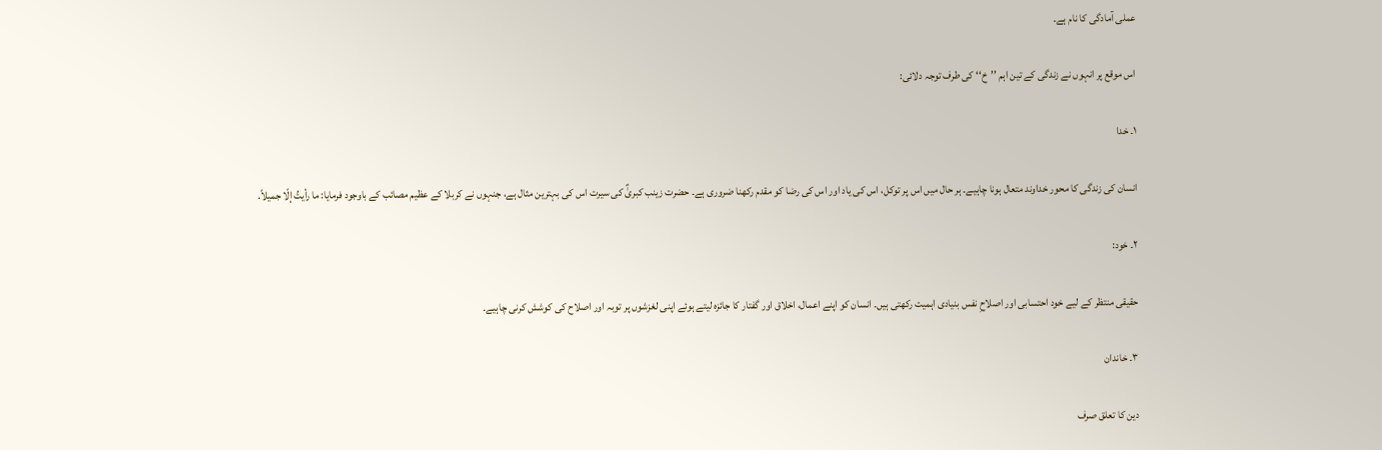عملی آمادگی کا نام ہے۔

اس موقع پر انہوں نے زندگی کے تین اہم ’’خ‘‘ کی طرف توجہ دلائی:

۱۔ خدا

انسان کی زندگی کا محور خداوند متعال ہونا چاہیے۔ ہر حال میں اس پر توکل، اس کی یاد اور اس کی رضا کو مقدم رکھنا ضروری ہے۔ حضرت زینب کبریٰؑ کی سیرت اس کی بہترین مثال ہے، جنہوں نے کربلا کے عظیم مصائب کے باوجود فرمایا: ما رأیتُ إلّا جمیلاً.

۲۔ خود:

حقیقی منتظر کے لیے خود احتسابی اور اصلاحِ نفس بنیادی اہمیت رکھتی ہیں۔ انسان کو اپنے اعمال، اخلاق اور گفتار کا جائزہ لیتے ہوئے اپنی لغزشوں پر توبہ اور اصلاح کی کوشش کرنی چاہیے۔

۳۔ خاندان

دین کا تعلق صرف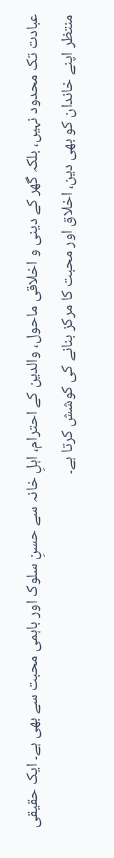عبادت تک محدود نہیں، بلکہ گھر کے دینی و اخلاقی ماحول، والدین کے احترام، اہلِ خانہ سے حسنِ سلوک اور باہمی محبت سے بھی ہے۔ ایک حقیقی منتظر اپنے خاندان کو بھی دین، اخلاق اور محبت کا مرکز بنانے کی کوشش کرتا ہے۔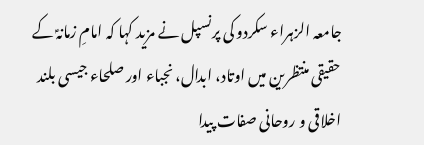جامعہ الزہراء سکردو کی پرنسپل نے مزید کہا کہ امامِ زمانہؑ کے حقیقی منتظرین میں اوتاد، ابدال، نجباء اور صلحاء جیسی بلند اخلاقی و روحانی صفات پیدا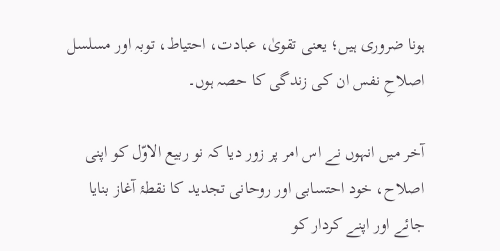ہونا ضروری ہیں؛ یعنی تقویٰ، عبادت، احتیاط، توبہ اور مسلسل اصلاحِ نفس ان کی زندگی کا حصہ ہوں۔

آخر میں انہوں نے اس امر پر زور دیا کہ نو ربیع الاوّل کو اپنی اصلاح، خود احتسابی اور روحانی تجدید کا نقطۂ آغاز بنایا جائے اور اپنے کردار کو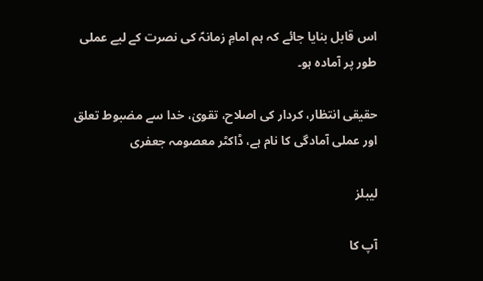اس قابل بنایا جائے کہ ہم امامِ زمانہؑ کی نصرت کے لیے عملی طور پر آمادہ ہو۔

حقیقی انتظار، کردار کی اصلاح، تقویٰ، خدا سے مضبوط تعلق اور عملی آمادگی کا نام ہے، ڈاکٹر معصومہ جعفری

لیبلز

آپ کا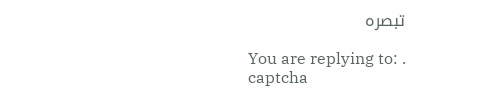تبصرہ

You are replying to: .
captcha